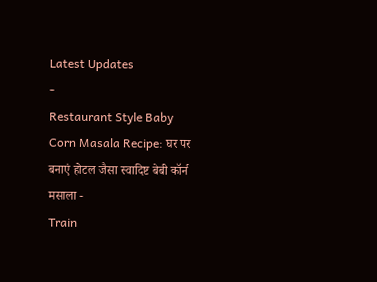Latest Updates
-
Restaurant Style Baby Corn Masala Recipe: घर पर बनाएं होटल जैसा स्वादिष्ट बेबी कॉर्न मसाला -
Train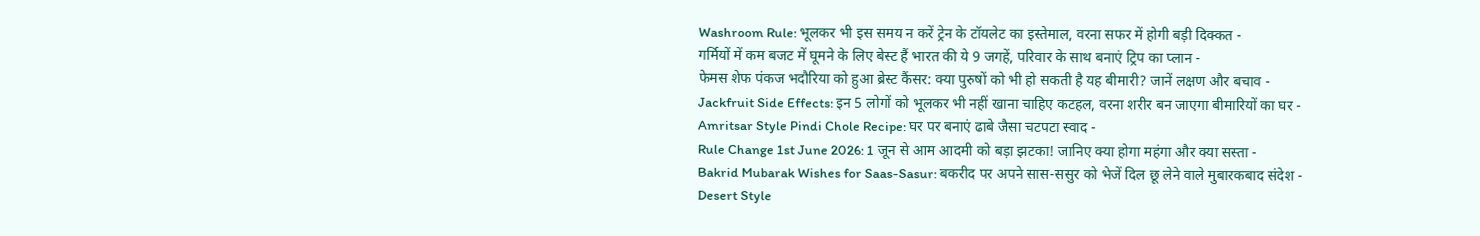Washroom Rule: भूलकर भी इस समय न करें ट्रेन के टॉयलेट का इस्तेमाल, वरना सफर में होगी बड़ी दिक्कत -
गर्मियों में कम बजट में घूमने के लिए बेस्ट हैं भारत की ये 9 जगहें, परिवार के साथ बनाएं ट्रिप का प्लान -
फेमस शेफ पंकज भदौरिया को हुआ ब्रेस्ट कैंसर: क्या पुरुषों को भी हो सकती है यह बीमारी? जानें लक्षण और बचाव -
Jackfruit Side Effects: इन 5 लोगों को भूलकर भी नहीं खाना चाहिए कटहल, वरना शरीर बन जाएगा बीमारियों का घर -
Amritsar Style Pindi Chole Recipe: घर पर बनाएं ढाबे जैसा चटपटा स्वाद -
Rule Change 1st June 2026: 1 जून से आम आदमी को बड़ा झटका! जानिए क्या होगा महंगा और क्या सस्ता -
Bakrid Mubarak Wishes for Saas-Sasur: बकरीद पर अपने सास-ससुर को भेजें दिल छू लेने वाले मुबारकबाद संदेश -
Desert Style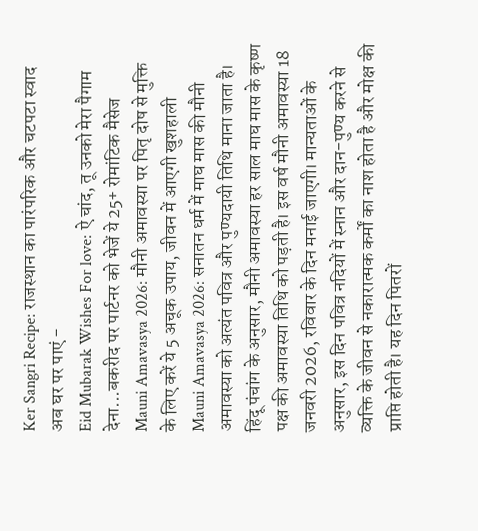Ker Sangri Recipe: राजस्थान का पारंपरिक और चटपटा स्वाद अब घर पर पाएं -
Eid Mubarak Wishes For love: ऐ चांद, तू उनको मेरा पैगाम देना...बकरीद पर पार्टनर को भेजें ये 25+ रोमांटिक मैसेज
Mauni Amavasya 2026: मौनी अमावस्या पर पितृ दोष से मुक्ति के लिए करें ये 5 अचूक उपाय, जीवन में आएगी खुशहाली
Mauni Amavasya 2026: सनातन धर्म में माघ मास की मौनी अमावस्या को अत्यंत पवित्र और पुण्यदायी तिथि माना जाता है। हिंदू पंचांग के अनुसार, मौनी अमावस्या हर साल माघ मास के कृष्ण पक्ष की अमावस्या तिथि को पड़ती है। इस वर्ष मौनी अमावस्या 18 जनवरी 2026, रविवार के दिन मनाई जाएगी। मान्यताओं के अनुसार, इस दिन पवित्र नदियों में स्नान और दान-पुण्य करने से व्यक्ति के जीवन से नकारात्मक कर्मों का नाश होता है और मोक्ष की प्राप्ति होती है। यह दिन पितरों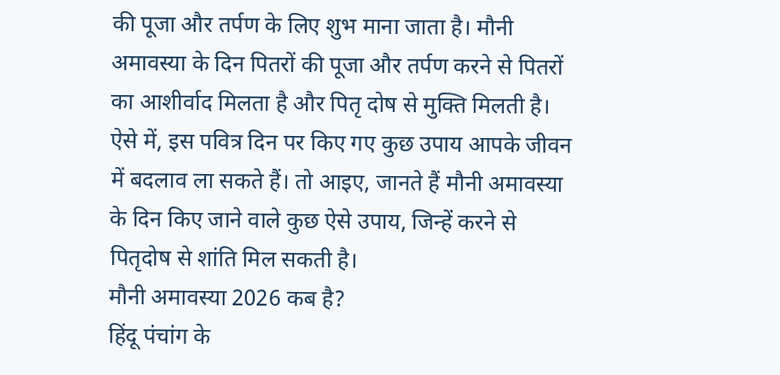की पूजा और तर्पण के लिए शुभ माना जाता है। मौनी अमावस्या के दिन पितरों की पूजा और तर्पण करने से पितरों का आशीर्वाद मिलता है और पितृ दोष से मुक्ति मिलती है। ऐसे में, इस पवित्र दिन पर किए गए कुछ उपाय आपके जीवन में बदलाव ला सकते हैं। तो आइए, जानते हैं मौनी अमावस्या के दिन किए जाने वाले कुछ ऐसे उपाय, जिन्हें करने से पितृदोष से शांति मिल सकती है।
मौनी अमावस्या 2026 कब है?
हिंदू पंचांग के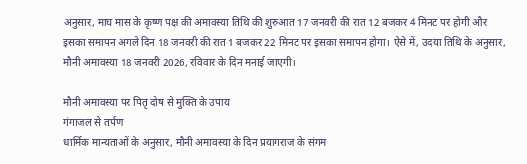अनुसार, माघ मास के कृष्ण पक्ष की अमावस्या तिथि की शुरुआत 17 जनवरी की रात 12 बजकर 4 मिनट पर होगी और इसका समापन अगले दिन 18 जनवरी की रात 1 बजकर 22 मिनट पर इसका समापन होगा। ऐसे में, उदया तिथि के अनुसार, मौनी अमावस्या 18 जनवरी 2026, रविवार के दिन मनाई जाएगी।

मौनी अमावस्या पर पितृ दोष से मुक्ति के उपाय
गंगाजल से तर्पण
धार्मिक मान्यताओं के अनुसार, मौनी अमावस्या के दिन प्रयागराज के संगम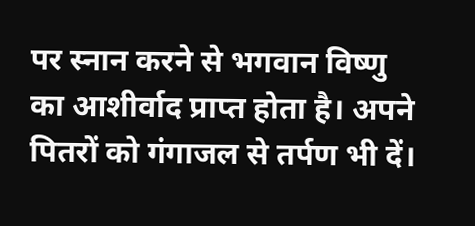पर स्नान करने से भगवान विष्णु का आशीर्वाद प्राप्त होता है। अपने पितरों को गंगाजल से तर्पण भी दें।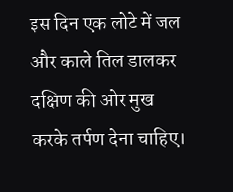इस दिन एक लोटे में जल और काले तिल डालकर दक्षिण की ओर मुख करके तर्पण देना चाहिए।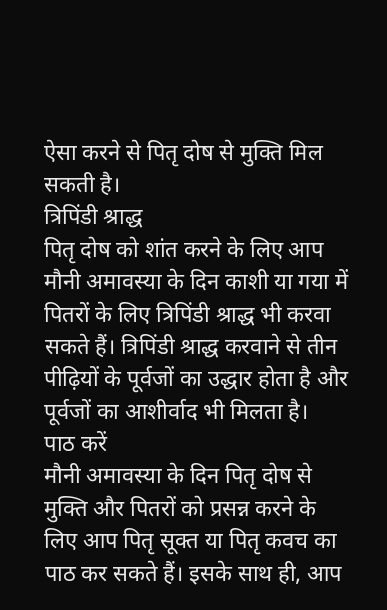ऐसा करने से पितृ दोष से मुक्ति मिल सकती है।
त्रिपिंडी श्राद्ध
पितृ दोष को शांत करने के लिए आप मौनी अमावस्या के दिन काशी या गया में पितरों के लिए त्रिपिंडी श्राद्ध भी करवा सकते हैं। त्रिपिंडी श्राद्ध करवाने से तीन पीढ़ियों के पूर्वजों का उद्धार होता है और पूर्वजों का आशीर्वाद भी मिलता है।
पाठ करें
मौनी अमावस्या के दिन पितृ दोष से मुक्ति और पितरों को प्रसन्न करने के लिए आप पितृ सूक्त या पितृ कवच का पाठ कर सकते हैं। इसके साथ ही, आप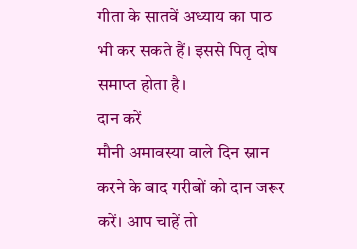गीता के सातवें अध्याय का पाठ भी कर सकते हैं। इससे पितृ दोष समाप्त होता है।
दान करें
मौनी अमावस्या वाले दिन स्नान करने के बाद गरीबों को दान जरूर करें। आप चाहें तो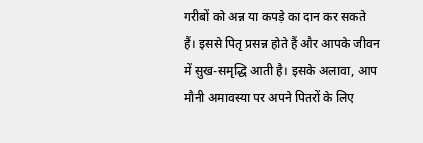गरीबों को अन्न या कपड़े का दान कर सकते हैं। इससे पितृ प्रसन्न होते हैं और आपके जीवन में सुख-समृद्धि आती है। इसके अलावा, आप मौनी अमावस्या पर अपने पितरों के लिए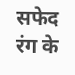सफेद रंग के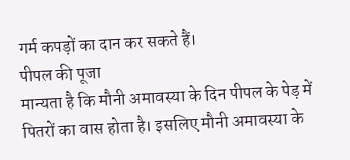गर्म कपड़ों का दान कर सकते हैं।
पीपल की पूजा
मान्यता है कि मौनी अमावस्या के दिन पीपल के पेड़ में पितरों का वास होता है। इसलिए मौनी अमावस्या के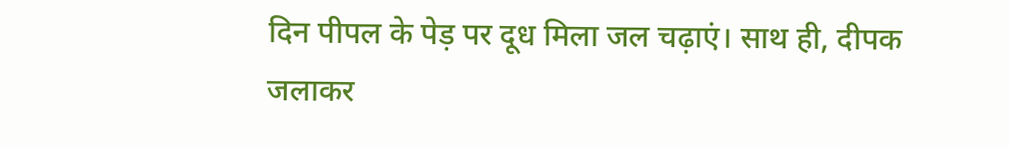दिन पीपल के पेड़ पर दूध मिला जल चढ़ाएं। साथ ही, दीपक जलाकर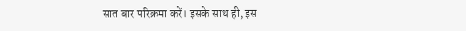सात बार परिक्रमा करें। इसके साथ ही, इस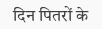दिन पितरों के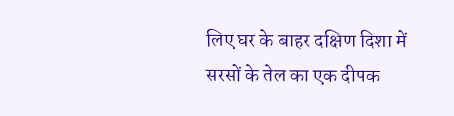लिए घर के बाहर दक्षिण दिशा में सरसों के तेल का एक दीपक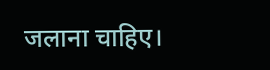जलाना चाहिए।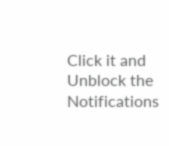Click it and Unblock the Notifications